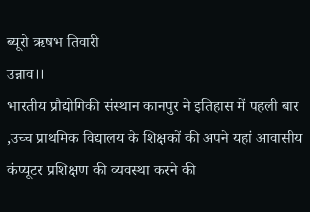ब्यूरो ऋषभ तिवारी
उन्नाव।।
भारतीय प्रौद्योगिकी संस्थान कानपुर ने इतिहास में पहली बार ,उच्च प्राथमिक विद्यालय के शिक्षकों की अपने यहां आवासीय कंप्यूटर प्रशिक्षण की व्यवस्था करने की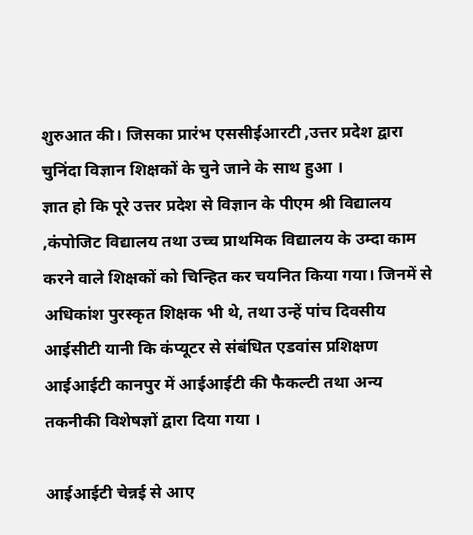शुरुआत की। जिसका प्रारंभ एससीईआरटी ,उत्तर प्रदेश द्वारा चुनिंदा विज्ञान शिक्षकों के चुने जाने के साथ हुआ ।
ज्ञात हो कि पूरे उत्तर प्रदेश से विज्ञान के पीएम श्री विद्यालय ,कंपोजिट विद्यालय तथा उच्च प्राथमिक विद्यालय के उम्दा काम करने वाले शिक्षकों को चिन्हित कर चयनित किया गया। जिनमें से अधिकांश पुरस्कृत शिक्षक भी थे, तथा उन्हें पांच दिवसीय आईसीटी यानी कि कंप्यूटर से संबंधित एडवांस प्रशिक्षण आईआईटी कानपुर में आईआईटी की फैकल्टी तथा अन्य तकनीकी विशेषज्ञों द्वारा दिया गया ।

आईआईटी चेन्नई से आए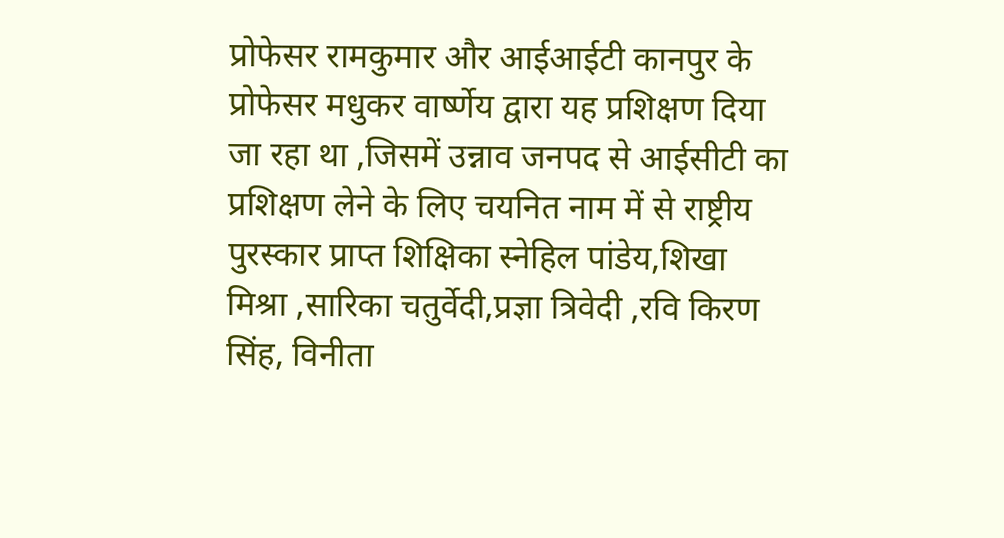प्रोफेसर रामकुमार और आईआईटी कानपुर के प्रोफेसर मधुकर वार्ष्णेय द्वारा यह प्रशिक्षण दिया जा रहा था ,जिसमें उन्नाव जनपद से आईसीटी का प्रशिक्षण लेने के लिए चयनित नाम में से राष्ट्रीय पुरस्कार प्राप्त शिक्षिका स्नेहिल पांडेय,शिखा मिश्रा ,सारिका चतुर्वेदी,प्रज्ञा त्रिवेदी ,रवि किरण सिंह, विनीता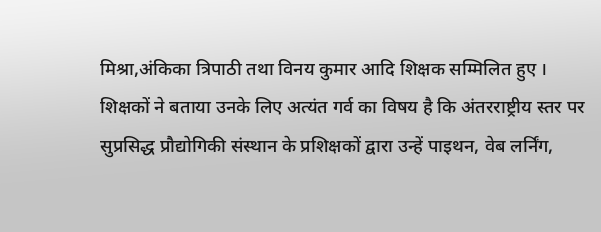मिश्रा,अंकिका त्रिपाठी तथा विनय कुमार आदि शिक्षक सम्मिलित हुए ।
शिक्षकों ने बताया उनके लिए अत्यंत गर्व का विषय है कि अंतरराष्ट्रीय स्तर पर सुप्रसिद्ध प्रौद्योगिकी संस्थान के प्रशिक्षकों द्वारा उन्हें पाइथन, वेब लर्निंग,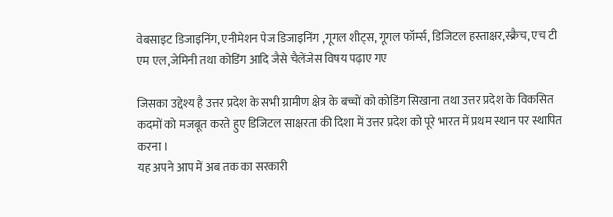वेबसाइट डिजाइनिंग, एनीमेशन पेज डिजाइनिंग ,गूगल शीट्स, गूगल फॉर्म्स, डिजिटल हस्ताक्षर,स्क्रैच, एच टी एम एल,जेमिनी तथा कोडिंग आदि जैसे चैलेंजेस विषय पढ़ाए गए

जिसका उद्देश्य है उत्तर प्रदेश के सभी ग्रामीण क्षेत्र के बच्चों को कोडिंग सिखाना तथा उत्तर प्रदेश के विकसित कदमों को मजबूत करते हुए डिजिटल साक्षरता की दिशा में उत्तर प्रदेश को पूरे भारत में प्रथम स्थान पर स्थापित करना ।
यह अपने आप में अब तक का सरकारी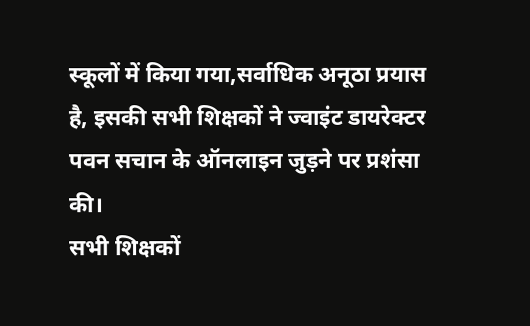स्कूलों में किया गया,सर्वाधिक अनूठा प्रयास है, इसकी सभी शिक्षकों ने ज्वाइंट डायरेक्टर पवन सचान के ऑनलाइन जुड़ने पर प्रशंसा की।
सभी शिक्षकों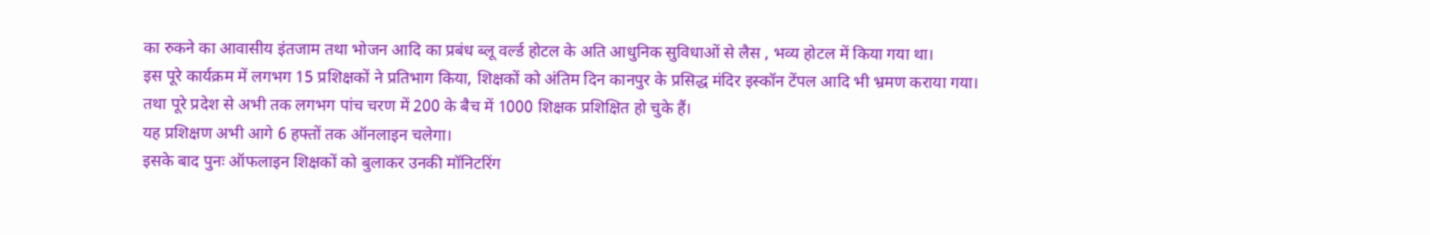का रुकने का आवासीय इंतजाम तथा भोजन आदि का प्रबंध ब्लू वर्ल्ड होटल के अति आधुनिक सुविधाओं से लैस , भव्य होटल में किया गया था।
इस पूरे कार्यक्रम में लगभग 15 प्रशिक्षकों ने प्रतिभाग किया, शिक्षकों को अंतिम दिन कानपुर के प्रसिद्ध मंदिर इस्कॉन टेंपल आदि भी भ्रमण कराया गया।
तथा पूरे प्रदेश से अभी तक लगभग पांच चरण में 200 के बैच में 1000 शिक्षक प्रशिक्षित हो चुके हैं।
यह प्रशिक्षण अभी आगे 6 हफ्तों तक ऑनलाइन चलेगा।
इसके बाद पुनः ऑफलाइन शिक्षकों को बुलाकर उनकी मॉनिटरिंग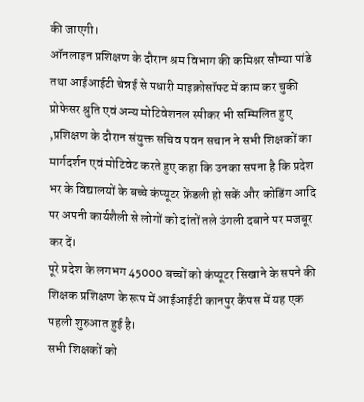की जाएगी।
ऑनलाइन प्रशिक्षण के दौरान श्रम विभाग की कमिश्नर सौम्या पांडे तथा आईआईटी चेन्नई से पधारी माइक्रोसॉफ्ट में काम कर चुकी प्रोफेसर श्रुति एवं अन्य मोटिवेशनल स्पीकर भी सम्मिलित हुए ,प्रशिक्षण के दौरान संयुक्त सचिव पवन सचान ने सभी शिक्षकों का मार्गदर्शन एवं मोटिवेट करते हुए कहा कि उनका सपना है कि प्रदेश भर के विद्यालयों के बच्चे कंप्यूटर फ्रेंडली हो सकें और कोडिंग आदि पर अपनी कार्यशैली से लोगों को दांतों तले उंगली दबाने पर मजबूर कर दें।
पूरे प्रदेश के लगभग 45000 बच्चों को कंप्यूटर सिखाने के सपने की शिक्षक प्रशिक्षण के रूप में आईआईटी कानपुर कैंपस में यह एक पहली शुरुआत हुई है।
सभी शिक्षकों को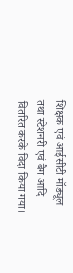शिक्षक एवं आईसीटी मॉड्यूल तथा स्टेशनरी एवं बैग आदि वितरित करके विदा किया गया।